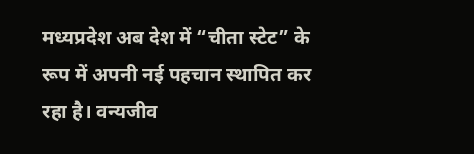मध्यप्रदेश अब देश में “चीता स्टेट” के रूप में अपनी नई पहचान स्थापित कर रहा है। वन्यजीव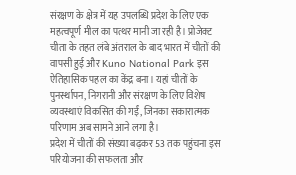संरक्षण के क्षेत्र में यह उपलब्धि प्रदेश के लिए एक महत्वपूर्ण मील का पत्थर मानी जा रही है। प्रोजेक्ट चीता के तहत लंबे अंतराल के बाद भारत में चीतों की वापसी हुई और Kuno National Park इस ऐतिहासिक पहल का केंद्र बना। यहां चीतों के पुनर्स्थापन, निगरानी और संरक्षण के लिए विशेष व्यवस्थाएं विकसित की गईं, जिनका सकारात्मक परिणाम अब सामने आने लगा है।
प्रदेश में चीतों की संख्या बढ़कर 53 तक पहुंचना इस परियोजना की सफलता और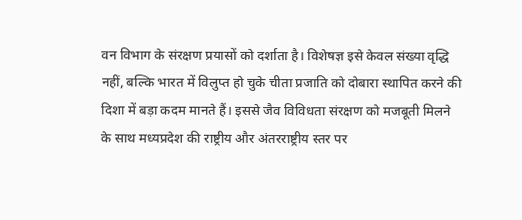वन विभाग के संरक्षण प्रयासों को दर्शाता है। विशेषज्ञ इसे केवल संख्या वृद्धि नहीं, बल्कि भारत में विलुप्त हो चुके चीता प्रजाति को दोबारा स्थापित करने की दिशा में बड़ा कदम मानते हैं। इससे जैव विविधता संरक्षण को मजबूती मिलने के साथ मध्यप्रदेश की राष्ट्रीय और अंतरराष्ट्रीय स्तर पर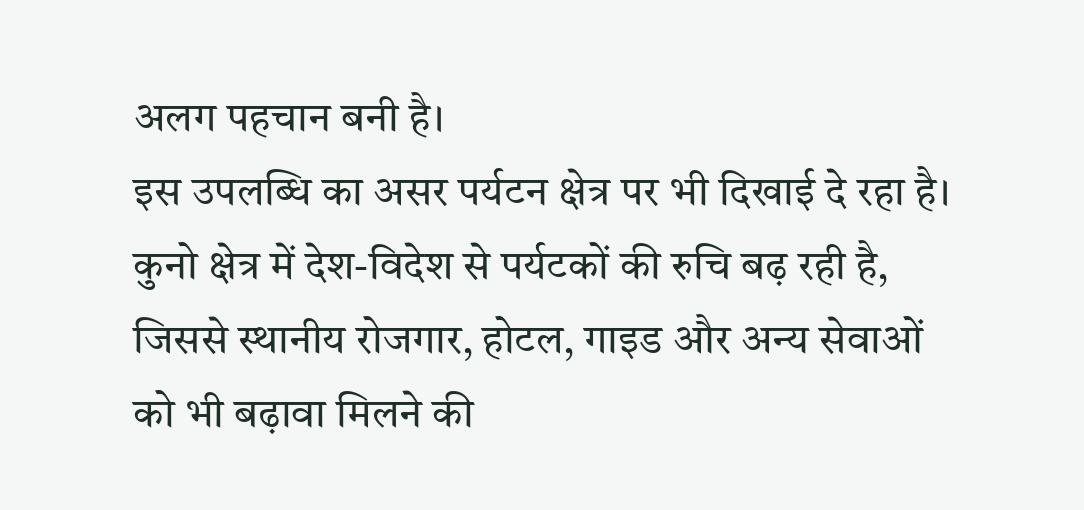अलग पहचान बनी है।
इस उपलब्धि का असर पर्यटन क्षेत्र पर भी दिखाई दे रहा है। कुनो क्षेत्र में देश-विदेश से पर्यटकों की रुचि बढ़ रही है, जिससे स्थानीय रोजगार, होटल, गाइड और अन्य सेवाओं को भी बढ़ावा मिलने की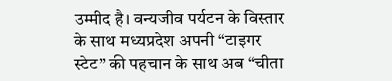उम्मीद है। वन्यजीव पर्यटन के विस्तार के साथ मध्यप्रदेश अपनी “टाइगर स्टेट” की पहचान के साथ अब “चीता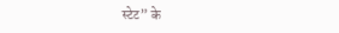स्टेट” के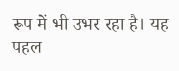रूप में भी उभर रहा है। यह पहल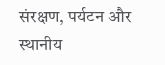संरक्षण, पर्यटन और स्थानीय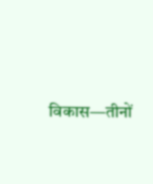विकास—तीनों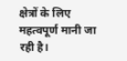क्षेत्रों के लिए महत्वपूर्ण मानी जा रही है।